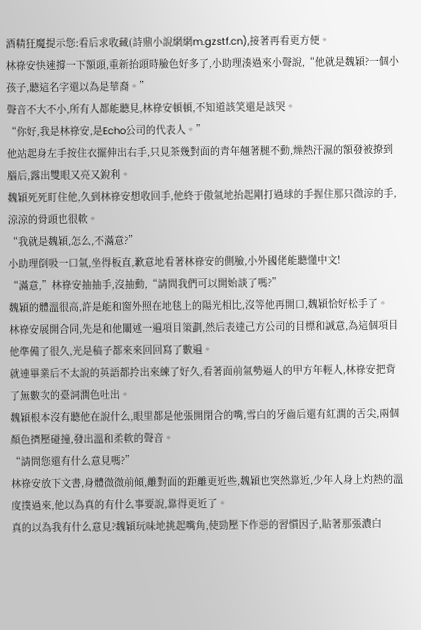酒精狂魔提示您:看后求收藏(詩鼎小說網網m.gzstf.cn),接著再看更方便。
林祿安快速撐一下額頭,重新抬頭時臉色好多了,小助理湊過來小聲說,“他就是魏穎?一個小孩子,聽這名字還以為是華裔。”
聲音不大不小,所有人都能聽見,林祿安頓頓,不知道該笑還是該哭。
“你好,我是林祿安,是Echo公司的代表人。”
他站起身左手按住衣擺伸出右手,只見茶幾對面的青年翹著腿不動,燥熱汗濕的額發被撩到腦后,露出雙眼又亮又銳利。
魏穎死死盯住他,久到林祿安想收回手,他終于傲氣地抬起剛打過球的手握住那只微涼的手,涼涼的骨頭也很軟。
“我就是魏穎,怎么,不滿意?”
小助理倒吸一口氣,坐得板直,歉意地看著林祿安的側臉,小外國佬能聽懂中文!
“滿意,”林祿安抽抽手,沒抽動,“請問我們可以開始談了嗎?”
魏穎的體溫很高,許是能和窗外照在地毯上的陽光相比,沒等他再開口,魏穎恰好松手了。
林祿安展開合同,先是和他闡述一遍項目策劃,然后表達己方公司的目標和誠意,為這個項目他準備了很久,光是稿子都來來回回寫了數遍。
就連畢業后不太說的英語都拎出來練了好久,看著面前氣勢逼人的甲方年輕人,林祿安把背了無數次的臺詞潤色吐出。
魏穎根本沒有聽他在說什么,眼里都是他張開閉合的嘴,雪白的牙齒后還有紅潤的舌尖,兩個顏色擠壓碰撞,發出溫和柔軟的聲音。
“請問您還有什么意見嗎?”
林祿安放下文書,身體微微前傾,離對面的距離更近些,魏穎也突然靠近,少年人身上灼熱的溫度撲過來,他以為真的有什么事要說,靠得更近了。
真的以為我有什么意見?魏穎玩味地挑起嘴角,使勁壓下作惡的習慣因子,貼著那張濃白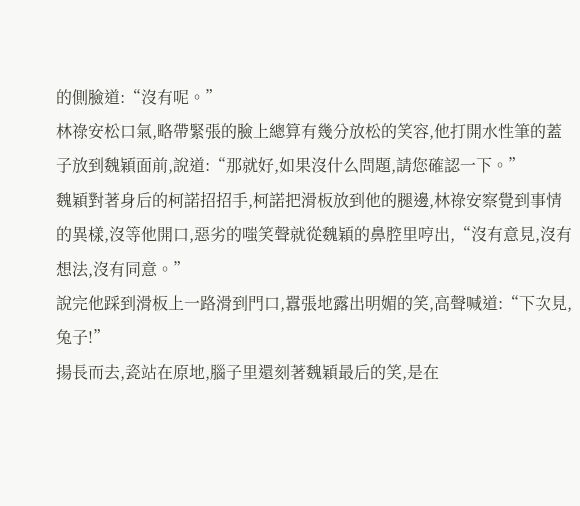的側臉道:“沒有呢。”
林祿安松口氣,略帶緊張的臉上總算有幾分放松的笑容,他打開水性筆的蓋子放到魏穎面前,說道:“那就好,如果沒什么問題,請您確認一下。”
魏穎對著身后的柯諾招招手,柯諾把滑板放到他的腿邊,林祿安察覺到事情的異樣,沒等他開口,惡劣的嗤笑聲就從魏穎的鼻腔里哼出,“沒有意見,沒有想法,沒有同意。”
說完他踩到滑板上一路滑到門口,囂張地露出明媚的笑,高聲喊道:“下次見,兔子!”
揚長而去,瓷站在原地,腦子里還刻著魏穎最后的笑,是在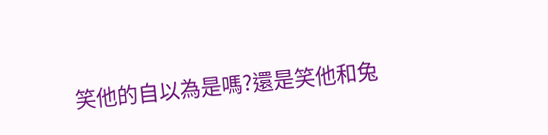笑他的自以為是嗎?還是笑他和兔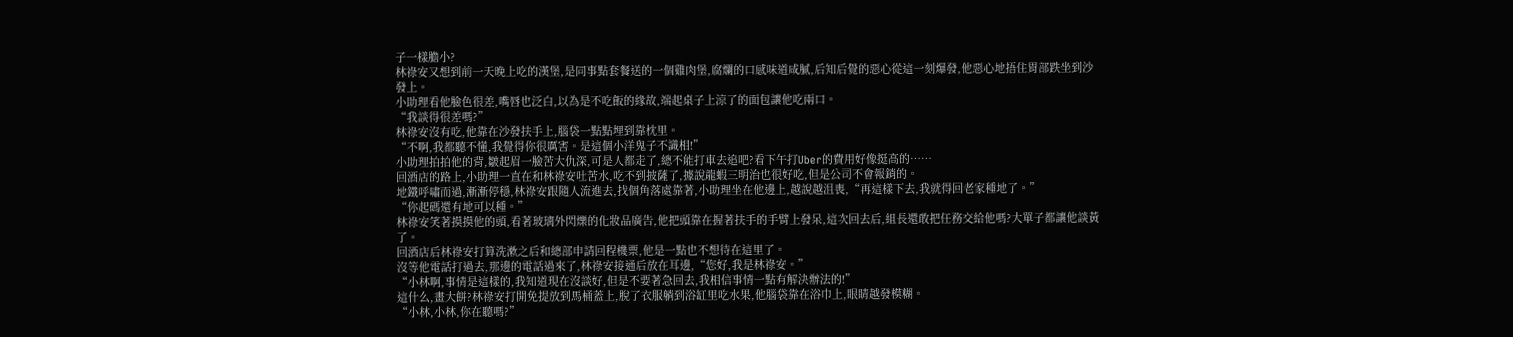子一樣膽小?
林祿安又想到前一天晚上吃的漢堡,是同事點套餐送的一個雞肉堡,腐爛的口感味道咸膩,后知后覺的惡心從這一刻爆發,他惡心地捂住胃部跌坐到沙發上。
小助理看他臉色很差,嘴唇也泛白,以為是不吃飯的緣故,端起桌子上涼了的面包讓他吃兩口。
“我談得很差嗎?”
林祿安沒有吃,他靠在沙發扶手上,腦袋一點點埋到靠枕里。
“不啊,我都聽不懂,我覺得你很厲害。是這個小洋鬼子不識相!”
小助理拍拍他的背,皺起眉一臉苦大仇深,可是人都走了,總不能打車去追吧?看下午打Uber的費用好像挺高的……
回酒店的路上,小助理一直在和林祿安吐苦水,吃不到披薩了,據說龍蝦三明治也很好吃,但是公司不會報銷的。
地鐵呼嘯而過,漸漸停穩,林祿安跟隨人流進去,找個角落處靠著,小助理坐在他邊上,越說越沮喪,“再這樣下去,我就得回老家種地了。”
“你起碼還有地可以種。”
林祿安笑著摸摸他的頭,看著玻璃外閃爍的化妝品廣告,他把頭靠在握著扶手的手臂上發呆,這次回去后,組長還敢把任務交給他嗎?大單子都讓他談黃了。
回酒店后林祿安打算洗漱之后和總部申請回程機票,他是一點也不想待在這里了。
沒等他電話打過去,那邊的電話過來了,林祿安接通后放在耳邊,“您好,我是林祿安。”
“小林啊,事情是這樣的,我知道現在沒談好,但是不要著急回去,我相信事情一點有解決辦法的!”
這什么,畫大餅?林祿安打開免提放到馬桶蓋上,脫了衣服躺到浴缸里吃水果,他腦袋靠在浴巾上,眼睛越發模糊。
“小林,小林,你在聽嗎?”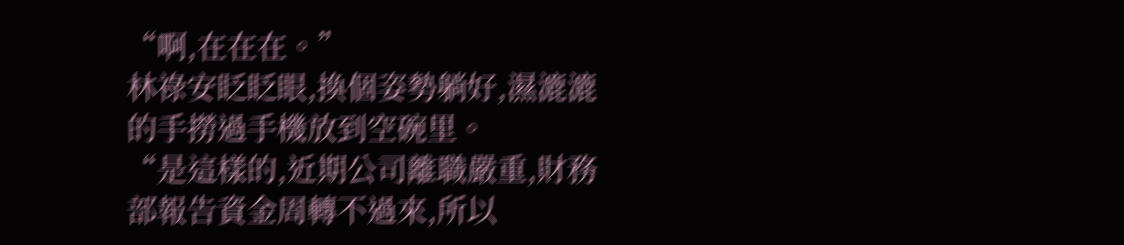“啊,在在在。”
林祿安眨眨眼,換個姿勢躺好,濕漉漉的手撈過手機放到空碗里。
“是這樣的,近期公司離職嚴重,財務部報告資金周轉不過來,所以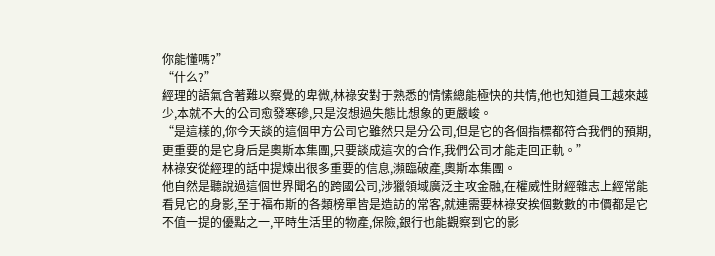你能懂嗎?”
“什么?”
經理的語氣含著難以察覺的卑微,林祿安對于熟悉的情愫總能極快的共情,他也知道員工越來越少,本就不大的公司愈發寒磣,只是沒想過失態比想象的更嚴峻。
“是這樣的,你今天談的這個甲方公司它雖然只是分公司,但是它的各個指標都符合我們的預期,更重要的是它身后是奧斯本集團,只要談成這次的合作,我們公司才能走回正軌。”
林祿安從經理的話中提煉出很多重要的信息,瀕臨破產,奧斯本集團。
他自然是聽說過這個世界聞名的跨國公司,涉獵領域廣泛主攻金融,在權威性財經雜志上經常能看見它的身影,至于福布斯的各類榜單皆是造訪的常客,就連需要林祿安挨個數數的市價都是它不值一提的優點之一,平時生活里的物產,保險,銀行也能觀察到它的影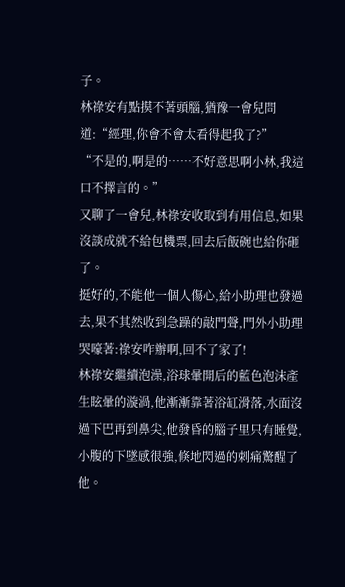子。
林祿安有點摸不著頭腦,猶豫一會兒問道:“經理,你會不會太看得起我了?”
“不是的,啊是的……不好意思啊小林,我這口不擇言的。”
又聊了一會兒,林祿安收取到有用信息,如果沒談成就不給包機票,回去后飯碗也給你砸了。
挺好的,不能他一個人傷心,給小助理也發過去,果不其然收到急躁的敲門聲,門外小助理哭嚎著:祿安咋辦啊,回不了家了!
林祿安繼續泡澡,浴球暈開后的藍色泡沫產生眩暈的漩渦,他漸漸靠著浴缸滑落,水面沒過下巴再到鼻尖,他發昏的腦子里只有睡覺,小腹的下墜感很強,倏地閃過的刺痛驚醒了他。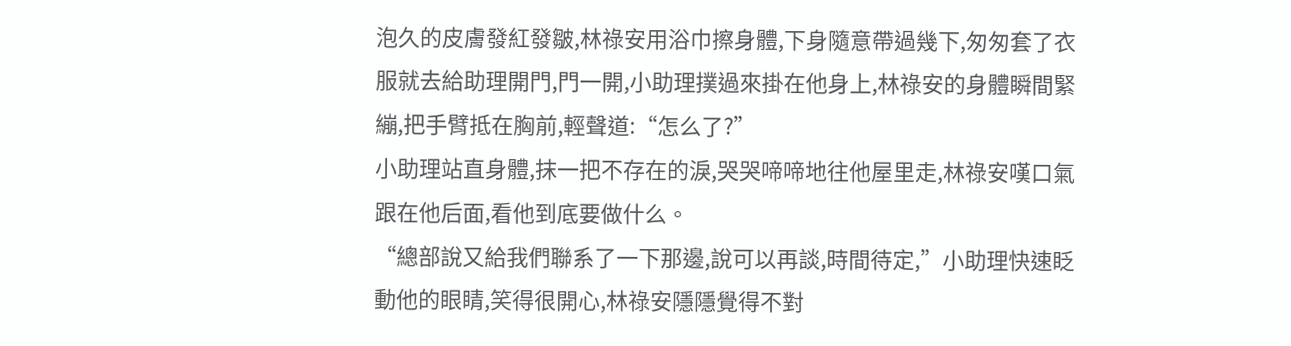泡久的皮膚發紅發皺,林祿安用浴巾擦身體,下身隨意帶過幾下,匆匆套了衣服就去給助理開門,門一開,小助理撲過來掛在他身上,林祿安的身體瞬間緊繃,把手臂抵在胸前,輕聲道:“怎么了?”
小助理站直身體,抹一把不存在的淚,哭哭啼啼地往他屋里走,林祿安嘆口氣跟在他后面,看他到底要做什么。
“總部說又給我們聯系了一下那邊,說可以再談,時間待定,”小助理快速眨動他的眼睛,笑得很開心,林祿安隱隱覺得不對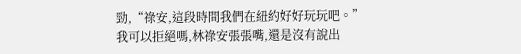勁,“祿安,這段時間我們在紐約好好玩玩吧。”
我可以拒絕嗎,林祿安張張嘴,還是沒有說出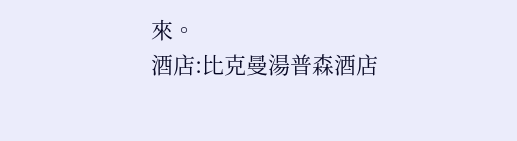來。
酒店:比克曼湯普森酒店